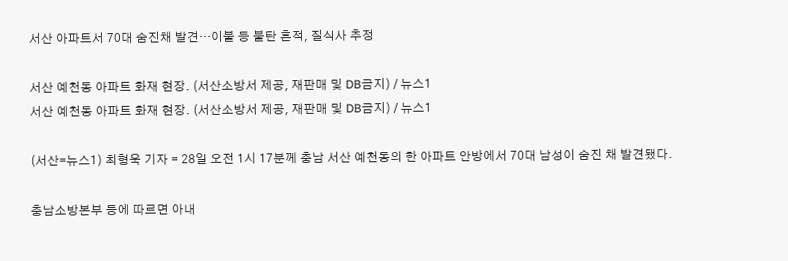서산 아파트서 70대 숨진채 발견…이불 등 불탄 흔적, 질식사 추정

서산 예천동 아파트 화재 현장. (서산소방서 제공, 재판매 및 DB금지) / 뉴스1
서산 예천동 아파트 화재 현장. (서산소방서 제공, 재판매 및 DB금지) / 뉴스1

(서산=뉴스1) 최형욱 기자 = 28일 오전 1시 17분께 충남 서산 예천동의 한 아파트 안방에서 70대 남성이 숨진 채 발견됐다.

충남소방본부 등에 따르면 아내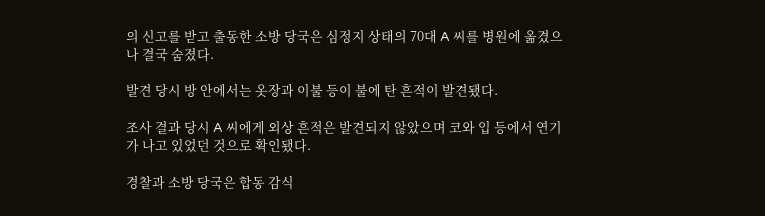의 신고를 받고 출동한 소방 당국은 심정지 상태의 70대 A 씨를 병원에 옮겼으나 결국 숨졌다.

발견 당시 방 안에서는 옷장과 이불 등이 불에 탄 흔적이 발견됐다.

조사 결과 당시 A 씨에게 외상 흔적은 발견되지 않았으며 코와 입 등에서 연기가 나고 있었던 것으로 확인됐다.

경찰과 소방 당국은 합동 감식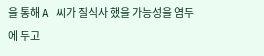을 통해 A 씨가 질식사 했을 가능성을 염두에 두고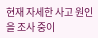현재 자세한 사고 원인을 조사 중이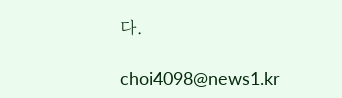다.

choi4098@news1.kr